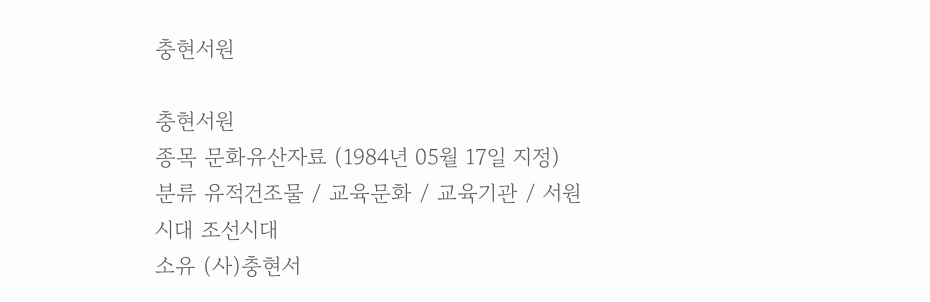충현서원

충현서원
종목 문화유산자료 (1984년 05월 17일 지정)
분류 유적건조물 / 교육문화 / 교육기관 / 서원
시대 조선시대
소유 (사)충현서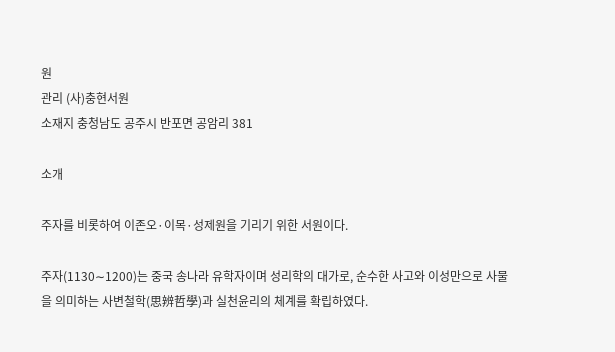원
관리 (사)충현서원
소재지 충청남도 공주시 반포면 공암리 381

소개

주자를 비롯하여 이존오·이목·성제원을 기리기 위한 서원이다.

주자(1130∼1200)는 중국 송나라 유학자이며 성리학의 대가로, 순수한 사고와 이성만으로 사물을 의미하는 사변철학(思辨哲學)과 실천윤리의 체계를 확립하였다.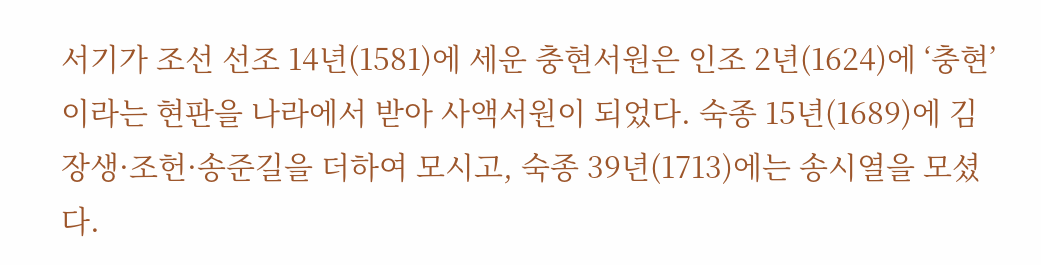서기가 조선 선조 14년(1581)에 세운 충현서원은 인조 2년(1624)에 ‘충현’이라는 현판을 나라에서 받아 사액서원이 되었다. 숙종 15년(1689)에 김장생·조헌·송준길을 더하여 모시고, 숙종 39년(1713)에는 송시열을 모셨다.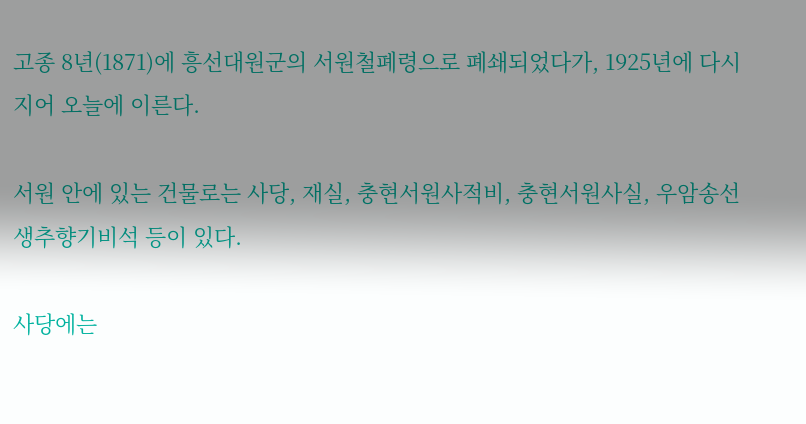고종 8년(1871)에 흥선대원군의 서원철폐령으로 폐쇄되었다가, 1925년에 다시 지어 오늘에 이른다.

서원 안에 있는 건물로는 사당, 재실, 충현서원사적비, 충현서원사실, 우암송선생추향기비석 등이 있다.

사당에는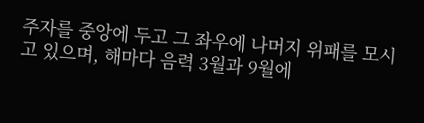주자를 중앙에 두고 그 좌우에 나머지 위패를 모시고 있으며, 해마다 음력 3월과 9월에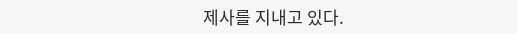제사를 지내고 있다.